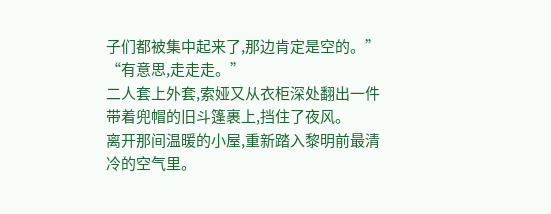子们都被集中起来了,那边肯定是空的。”
“有意思,走走走。”
二人套上外套,索娅又从衣柜深处翻出一件带着兜帽的旧斗篷裹上,挡住了夜风。
离开那间温暖的小屋,重新踏入黎明前最清冷的空气里。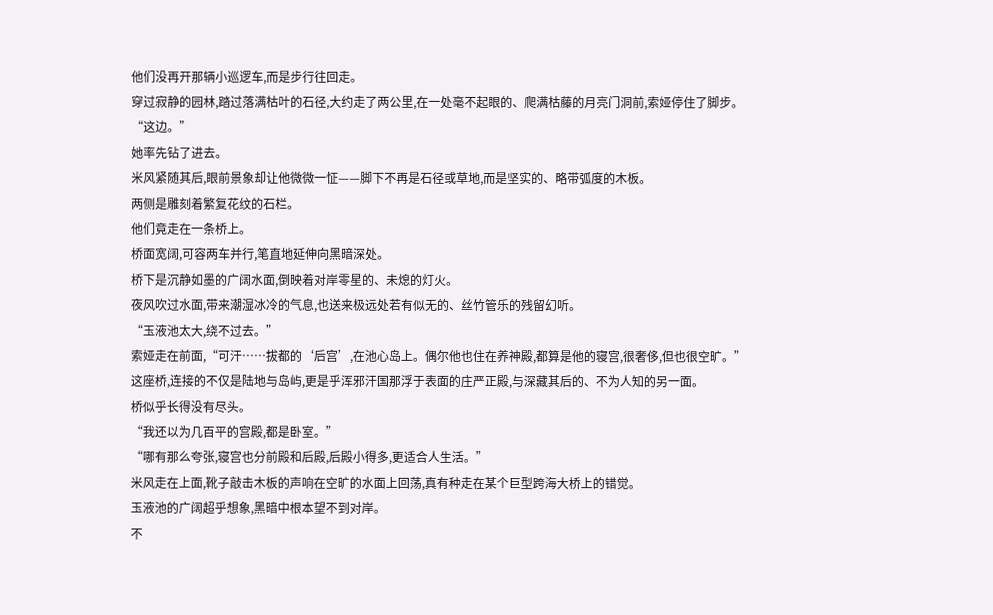他们没再开那辆小巡逻车,而是步行往回走。
穿过寂静的园林,踏过落满枯叶的石径,大约走了两公里,在一处毫不起眼的、爬满枯藤的月亮门洞前,索娅停住了脚步。
“这边。”
她率先钻了进去。
米风紧随其后,眼前景象却让他微微一怔——脚下不再是石径或草地,而是坚实的、略带弧度的木板。
两侧是雕刻着繁复花纹的石栏。
他们竟走在一条桥上。
桥面宽阔,可容两车并行,笔直地延伸向黑暗深处。
桥下是沉静如墨的广阔水面,倒映着对岸零星的、未熄的灯火。
夜风吹过水面,带来潮湿冰冷的气息,也送来极远处若有似无的、丝竹管乐的残留幻听。
“玉液池太大,绕不过去。”
索娅走在前面,“可汗……拔都的‘后宫’,在池心岛上。偶尔他也住在养神殿,都算是他的寝宫,很奢侈,但也很空旷。”
这座桥,连接的不仅是陆地与岛屿,更是乎浑邪汗国那浮于表面的庄严正殿,与深藏其后的、不为人知的另一面。
桥似乎长得没有尽头。
“我还以为几百平的宫殿,都是卧室。”
“哪有那么夸张,寝宫也分前殿和后殿,后殿小得多,更适合人生活。”
米风走在上面,靴子敲击木板的声响在空旷的水面上回荡,真有种走在某个巨型跨海大桥上的错觉。
玉液池的广阔超乎想象,黑暗中根本望不到对岸。
不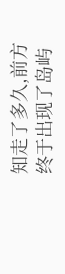知走了多久,前方终于出现了岛屿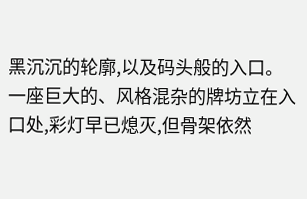黑沉沉的轮廓,以及码头般的入口。
一座巨大的、风格混杂的牌坊立在入口处,彩灯早已熄灭,但骨架依然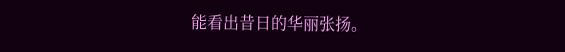能看出昔日的华丽张扬。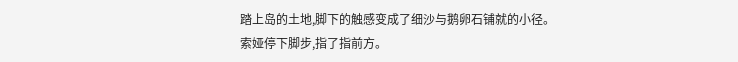踏上岛的土地,脚下的触感变成了细沙与鹅卵石铺就的小径。
索娅停下脚步,指了指前方。